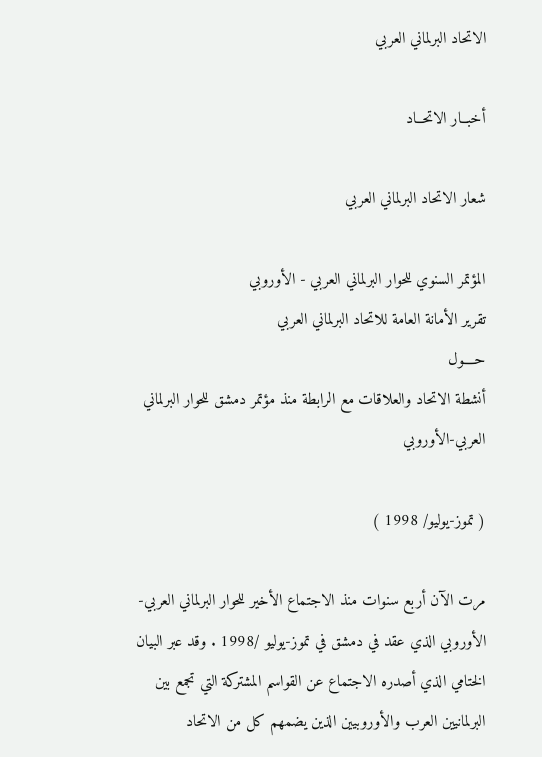الاتحاد البرلماني العربي

أخبــار الاتحــاد

شعار الاتحاد البرلماني العربي

المؤتمر السنوي للحوار البرلماني العربي - الأوروبي
تقرير الأمانة العامة للاتحاد البرلماني العربي
حــــول
أنشطة الاتحاد والعلاقات مع الرابطة منذ مؤتمر دمشق للحوار البرلماني العربي-الأوروبي

( تموز-يوليو/ 1998 )

مرت الآن أربع سنوات منذ الاجتماع الأخير للحوار البرلماني العربي-الأوروبي الذي عقد في دمشق في تموز-يوليو /1998 . وقد عبر البيان الختامي الذي أصدره الاجتماع عن القواسم المشتركة التي تجمع بين البرلمانيين العرب والأوروبيين الذين يضمهم كل من الاتحاد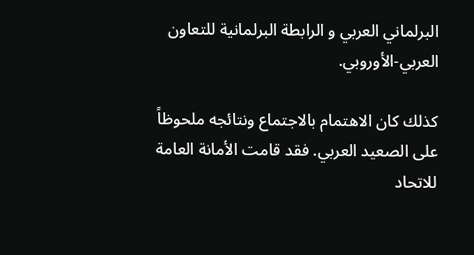البرلماني العربي و الرابطة البرلمانية للتعاون العربي-الأوروبي.

كذلك كان الاهتمام بالاجتماع ونتائجه ملحوظاً على الصعيد العربي. فقد قامت الأمانة العامة للاتحاد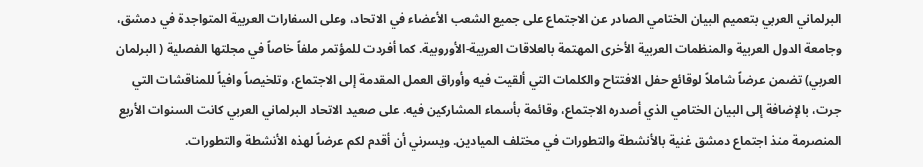البرلماني العربي بتعميم البيان الختامي الصادر عن الاجتماع على جميع الشعب الأعضاء في الاتحاد، وعلى السفارات العربية المتواجدة في دمشق، وجامعة الدول العربية والمنظمات العربية الأخرى المهتمة بالعلاقات العربية-الأوروبية. كما أفردت للمؤتمر ملفاً خاصاً في مجلتها الفصلية ( البرلمان العربي) تضمن عرضاً شاملاً لوقائع حفل الافتتاح والكلمات التي ألقيت فيه وأوراق العمل المقدمة إلى الاجتماع، وتلخيصاً وافياً للمناقشات التي جرت، بالإضافة إلى البيان الختامي الذي أصدره الاجتماع، وقائمة بأسماء المشاركين فيه. على صعيد الاتحاد البرلماني العربي كانت السنوات الأربع المنصرمة منذ اجتماع دمشق غنية بالأنشطة والتطورات في مختلف الميادين. ويسرني أن أقدم لكم عرضاً لهذه الأنشطة والتطورات.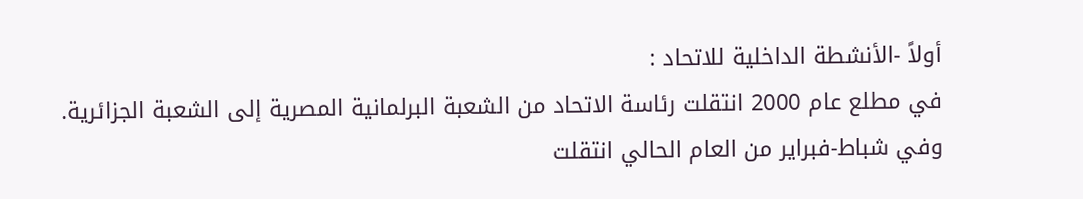أولاً -الأنشطة الداخلية للاتحاد :
في مطلع عام 2000 انتقلت رئاسة الاتحاد من الشعبة البرلمانية المصرية إلى الشعبة الجزائرية. وفي شباط-فبراير من العام الحالي انتقلت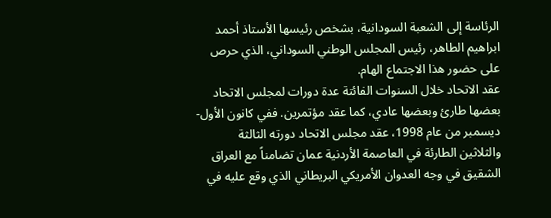الرئاسة إلى الشعبة السودانية، بشخص رئيسها الأستاذ أحمد ابراهيم الطاهر، رئيس المجلس الوطني السوداني، الذي حرص على حضور هذا الاجتماع الهام.
عقد الاتحاد خلال السنوات الفائتة عدة دورات لمجلس الاتحاد بعضها طارئ وبعضها عادي، كما عقد مؤتمرين. ففي كانون الأول-ديسمبر من عام 1998، عقد مجلس الاتحاد دورته الثالثة والثلاثين الطارئة في العاصمة الأردنية عمان تضامناً مع العراق الشقيق في وجه العدوان الأمريكي البريطاني الذي وقع عليه في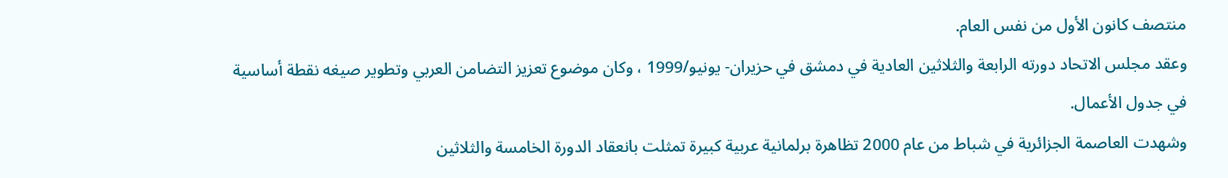منتصف كانون الأول من نفس العام.
وعقد مجلس الاتحاد دورته الرابعة والثلاثين العادية في دمشق في حزيران- يونيو/1999 ، وكان موضوع تعزيز التضامن العربي وتطوير صيغه نقطة أساسية في جدول الأعمال.
وشهدت العاصمة الجزائرية في شباط من عام 2000 تظاهرة برلمانية عربية كبيرة تمثلت بانعقاد الدورة الخامسة والثلاثين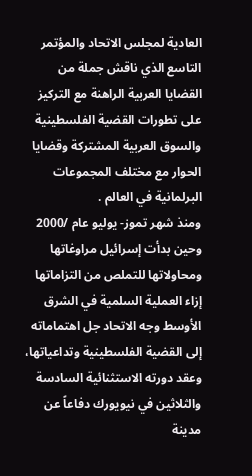العادية لمجلس الاتحاد والمؤتمر التاسع الذي ناقش جملة من القضايا العربية الراهنة مع التركيز على تطورات القضية الفلسطينية والسوق العربية المشتركة وقضايا الحوار مع مختلف المجموعات البرلمانية في العالم .
ومنذ شهر تموز- يوليو عام /2000 وحين بدأت إسرائيل مراوغاتها ومحاولاتها للتملص من التزاماتها إزاء العملية السلمية في الشرق الأوسط وجه الاتحاد جل اهتماماته إلى القضية الفلسطينية وتداعياتها، وعقد دورته الاستثنائية السادسة والثلاثين في نيويورك دفاعاً عن مدينة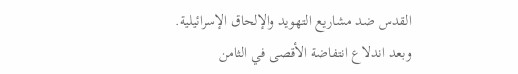القدس ضد مشاريع التهويد والإلحاق الإسرائيلية.
وبعد اندلاع انتفاضة الأقصى في الثامن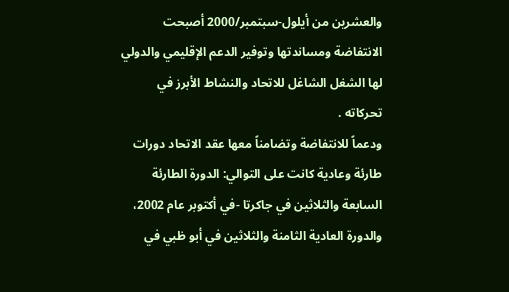والعشرين من أيلول-سبتمبر/2000 أصبحت الانتفاضة ومساندتها وتوفير الدعم الإقليمي والدولي لها الشغل الشاغل للاتحاد والنشاط الأبرز في تحركاته .
ودعماً للانتفاضة وتضامناً معها عقد الاتحاد دورات طارئة وعادية كانت على التوالي: الدورة الطارئة السابعة والثلاثين في جاكرتا -في أكتوبر عام 2002، والدورة العادية الثامنة والثلاثين في أبو ظبي في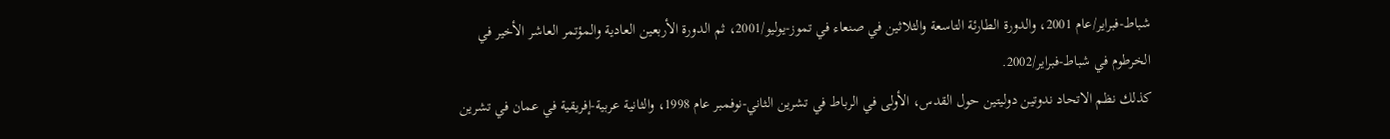شباط-فبراير/عام 2001، والدورة الطارئة التاسعة والثلاثين في صنعاء في تموز-يوليو/2001، ثم الدورة الأربعين العادية والمؤتمر العاشر الأخير في الخرطوم في شباط-فبراير/2002.
كذلك نظم الاتحاد ندوتين دوليتين حول القدس، الأولى في الرباط في تشرين الثاني-نوفمبر عام 1998، والثانية عربية-إفريقية في عمان في تشرين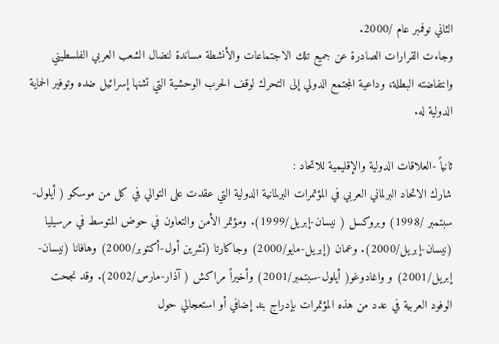الثاني نوفمبر عام /2000.
وجاءت القرارات الصادرة عن جميع تلك الاجتماعات والأنشطة مساندة لنضال الشعب العربي الفلسطيني وانتفاضته البطلة، وداعية المجتمع الدولي إلى التحرك لوقف الحرب الوحشية التي تشنها إسرائيل ضده وتوفير الحماية الدولية له.

ثانياً -العلاقات الدولية والإقليمية للاتحاد :
شارك الاتحاد البرلماني العربي في المؤتمرات البرلمانية الدولية التي عقدت على التوالي في كل من موسكو ( أيلول-سبتمبر /1998) وبروكسل ( نيسان-إبريل/1999). ومؤتمر الأمن والتعاون في حوض المتوسط في مرسيليا (نيسان-إبريل/2000). وعمان (إبريل-مايو/2000) وجاكارتا (تشرين أول-أكتوبر/2000) وهافانا (نيسان-إبريل/2001) و واغادوغو( أيلول-سبتمبر/2001) وأخيراً مراكش ( آذار-مارس/2002). وقد نجحت الوفود العربية في عدد من هذه المؤتمرات بإدراج بند إضافي أو استعجالي حول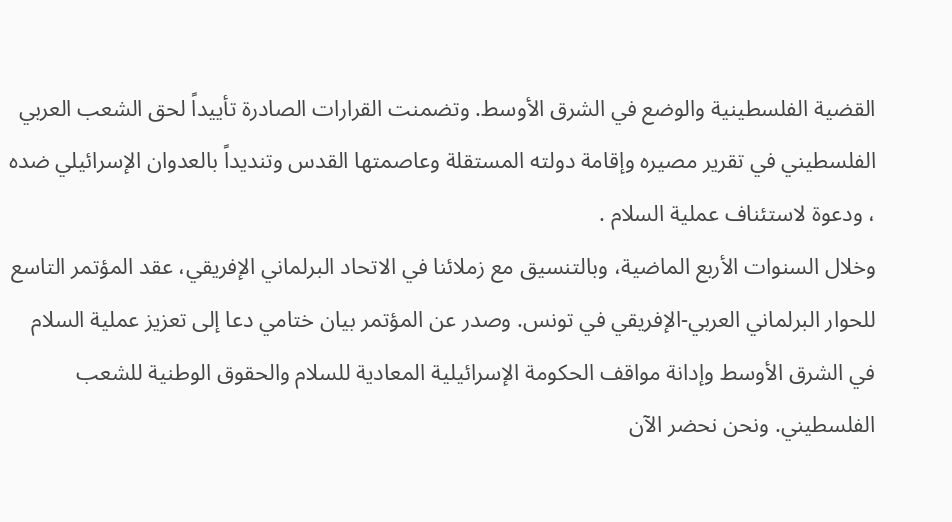القضية الفلسطينية والوضع في الشرق الأوسط. وتضمنت القرارات الصادرة تأييداً لحق الشعب العربي الفلسطيني في تقرير مصيره وإقامة دولته المستقلة وعاصمتها القدس وتنديداً بالعدوان الإسرائيلي ضده ، ودعوة لاستئناف عملية السلام .
وخلال السنوات الأربع الماضية، وبالتنسيق مع زملائنا في الاتحاد البرلماني الإفريقي، عقد المؤتمر التاسع للحوار البرلماني العربي-الإفريقي في تونس. وصدر عن المؤتمر بيان ختامي دعا إلى تعزيز عملية السلام في الشرق الأوسط وإدانة مواقف الحكومة الإسرائيلية المعادية للسلام والحقوق الوطنية للشعب الفلسطيني. ونحن نحضر الآن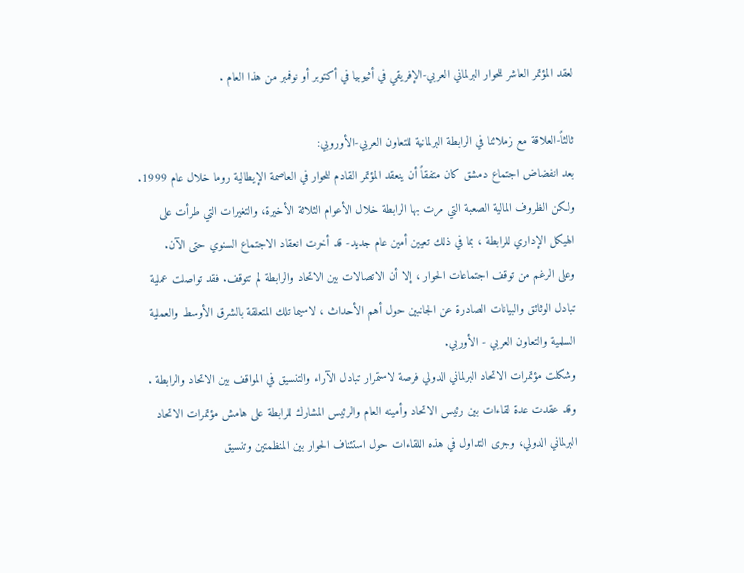لعقد المؤتمر العاشر للحوار البرلماني العربي-الإفريقي في أثيوبيا في أكتوبر أو نوفمبر من هذا العام .

ثالثاً-العلاقة مع زملائنا في الرابطة البرلمانية للتعاون العربي-الأوروبي:
بعد انفضاض اجتماع دمشق كان متفقاً أن ينعقد المؤتمر القادم للحوار في العاصمة الإيطالية روما خلال عام 1999. ولكن الظروف المالية الصعبة التي مرت بها الرابطة خلال الأعوام الثلاثة الأخيرة، والتغيرات التي طرأت على الهيكل الإداري للرابطة ، بما في ذلك تعيين أمين عام جديد- قد أخرت انعقاد الاجتماع السنوي حتى الآن.
وعلى الرغم من توقف اجتماعات الحوار ، إلا أن الاتصالات بين الاتحاد والرابطة لم تتوقف. فقد تواصلت عملية تبادل الوثائق والبيانات الصادرة عن الجانبين حول أهم الأحداث ، لاسيما تلك المتعلقة بالشرق الأوسط والعملية السلمية والتعاون العربي - الأوربي.
وشكلت مؤتمرات الاتحاد البرلماني الدولي فرصة لاستمرار تبادل الآراء والتنسيق في المواقف بين الاتحاد والرابطة . وقد عقدت عدة لقاءات بين رئيس الاتحاد وأمينه العام والرئيس المشارك للرابطة على هامش مؤتمرات الاتحاد البرلماني الدولي، وجرى التداول في هذه اللقاءات حول استئناف الحوار بين المنظمتين وتنسيق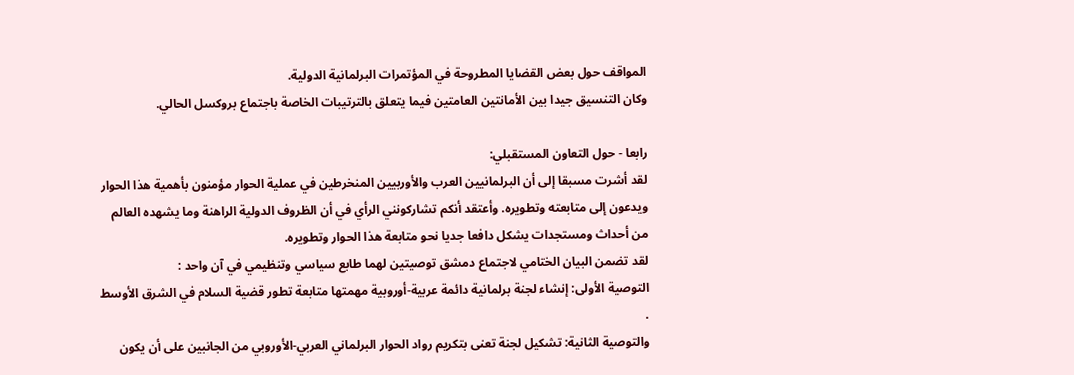المواقف حول بعض القضايا المطروحة في المؤتمرات البرلمانية الدولية.
وكان التنسيق جيدا بين الأمانتين العامتين فيما يتعلق بالترتيبات الخاصة باجتماع بروكسل الحالي.

رابعا - حول التعاون المستقبلي:
لقد أشرت مسبقا إلى أن البرلمانيين العرب والأوربيين المنخرطين في عملية الحوار مؤمنون بأهمية هذا الحوار ويدعون إلى متابعته وتطويره. وأعتقد أنكم تشاركونني الرأي في أن الظروف الدولية الراهنة وما يشهده العالم من أحداث ومستجدات يشكل دافعا جديا نحو متابعة هذا الحوار وتطويره.
لقد تضمن البيان الختامي لاجتماع دمشق توصيتين لهما طابع سياسي وتنظيمي في آن واحد :
التوصية الأولى: إنشاء لجنة برلمانية دائمة عربية-أوروبية مهمتها متابعة تطور قضية السلام في الشرق الأوسط .
والتوصية الثانية: تشكيل لجنة تعنى بتكريم رواد الحوار البرلماني العربي-الأوروبي من الجانبين على أن يكون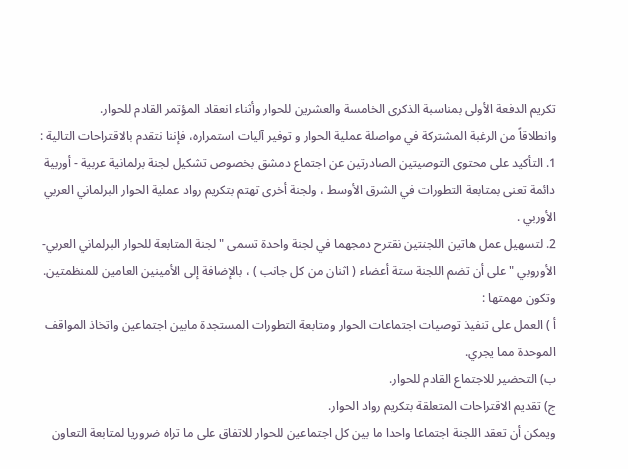تكريم الدفعة الأولى بمناسبة الذكرى الخامسة والعشرين للحوار وأثناء انعقاد المؤتمر القادم للحوار.
وانطلاقاً من الرغبة المشتركة في مواصلة عملية الحوار و توفير آليات استمراره، فإننا نتقدم بالاقتراحات التالية :
1. التأكيد على محتوى التوصيتين الصادرتين عن اجتماع دمشق بخصوص تشكيل لجنة برلمانية عربية - أوربية دائمة تعنى بمتابعة التطورات في الشرق الأوسط ، ولجنة أخرى تهتم بتكريم رواد عملية الحوار البرلماني العربي الأوربي .
2. لتسهيل عمل هاتين اللجنتين نقترح دمجهما في لجنة واحدة تسمى " لجنة المتابعة للحوار البرلماني العربي-الأوروبي " على أن تضم اللجنة ستة أعضاء ( اثنان من كل جانب ) ، بالإضافة إلى الأمينين العامين للمنظمتين. وتكون مهمتها :
أ ) العمل على تنفيذ توصيات اجتماعات الحوار ومتابعة التطورات المستجدة مابين اجتماعين واتخاذ المواقف الموحدة مما يجري.
ب) التحضير للاجتماع القادم للحوار.
ج) تقديم الاقتراحات المتعلقة بتكريم رواد الحوار.
ويمكن أن تعقد اللجنة اجتماعا واحدا ما بين كل اجتماعين للحوار للاتفاق على ما تراه ضروريا لمتابعة التعاون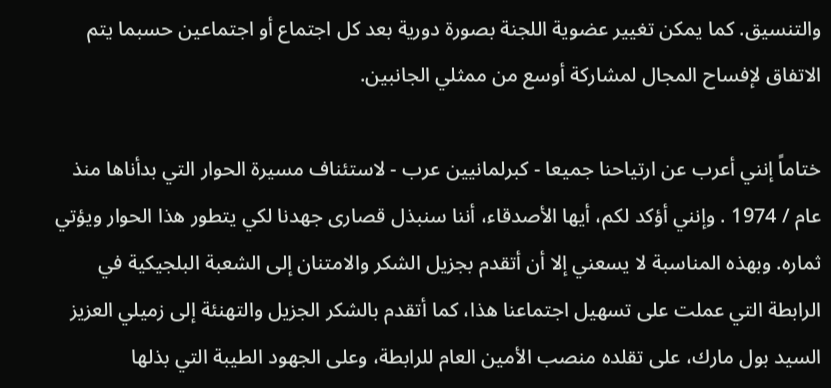والتنسيق. كما يمكن تغيير عضوية اللجنة بصورة دورية بعد كل اجتماع أو اجتماعين حسبما يتم الاتفاق لإفساح المجال لمشاركة أوسع من ممثلي الجانبين.

ختاماً إنني أعرب عن ارتياحنا جميعا - كبرلمانيين عرب - لاستئناف مسيرة الحوار التي بدأناها منذ عام / 1974 . وإنني أؤكد لكم، أيها الأصدقاء، أننا سنبذل قصارى جهدنا لكي يتطور هذا الحوار ويؤتي ثماره. وبهذه المناسبة لا يسعني إلا أن أتقدم بجزيل الشكر والامتنان إلى الشعبة البلجيكية في الرابطة التي عملت على تسهيل اجتماعنا هذا، كما أتقدم بالشكر الجزيل والتهنئة إلى زميلي العزيز السيد بول مارك، على تقلده منصب الأمين العام للرابطة، وعلى الجهود الطيبة التي بذلها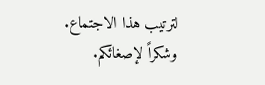لترتيب هذا الاجتماع.
وشكراً لإصغائكم.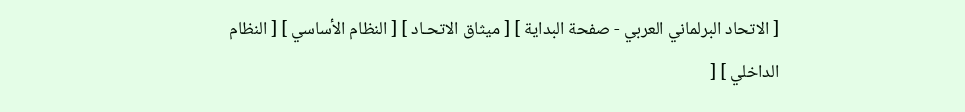[ الاتحاد البرلماني العربي - صفحة البداية ] [ ميثاق الاتحـاد ] [ النظام الأساسي ] [ النظام الداخلي ] [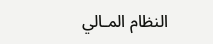النظام المـالي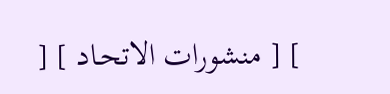] [ منشورات الاتحـاد ] [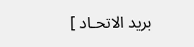بريد الاتحـاد ]